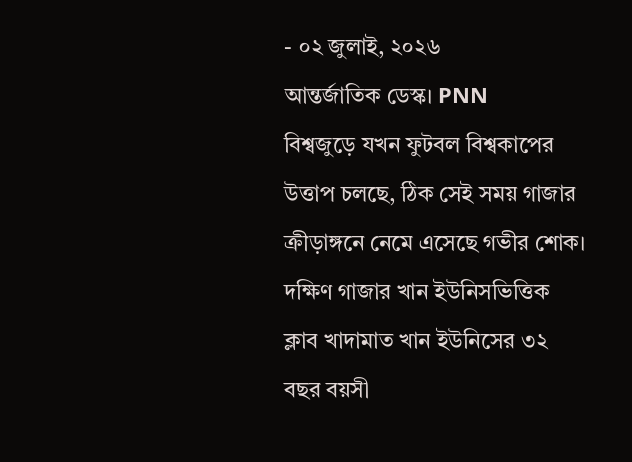- ০২ জুলাই, ২০২৬
আন্তর্জাতিক ডেস্ক। PNN
বিশ্বজুড়ে যখন ফুটবল বিশ্বকাপের উত্তাপ চলছে, ঠিক সেই সময় গাজার ক্রীড়াঙ্গনে নেমে এসেছে গভীর শোক। দক্ষিণ গাজার খান ইউনিসভিত্তিক ক্লাব খাদামাত খান ইউনিসের ৩২ বছর বয়সী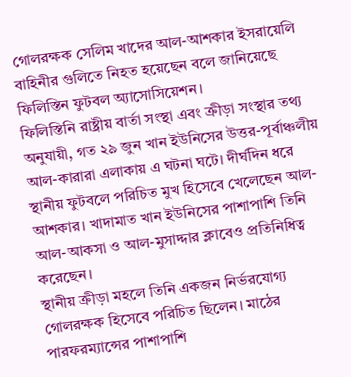গোলরক্ষক সেলিম খাদের আল-আশকার ইসরায়েলি বাহিনীর গুলিতে নিহত হয়েছেন বলে জানিয়েছে ফিলিস্তিন ফুটবল অ্যাসোসিয়েশন।
ফিলিস্তিনি রাষ্ট্রীয় বার্তা সংস্থা এবং ক্রীড়া সংস্থার তথ্য অনুযায়ী, গত ২৯ জুন খান ইউনিসের উত্তর-পূর্বাঞ্চলীয় আল-কারারা এলাকায় এ ঘটনা ঘটে। দীর্ঘদিন ধরে স্থানীয় ফুটবলে পরিচিত মুখ হিসেবে খেলেছেন আল-আশকার। খাদামাত খান ইউনিসের পাশাপাশি তিনি আল-আকসা ও আল-মুসাদ্দার ক্লাবেও প্রতিনিধিত্ব করেছেন।
স্থানীয় ক্রীড়া মহলে তিনি একজন নির্ভরযোগ্য গোলরক্ষক হিসেবে পরিচিত ছিলেন। মাঠের পারফরম্যান্সের পাশাপাশি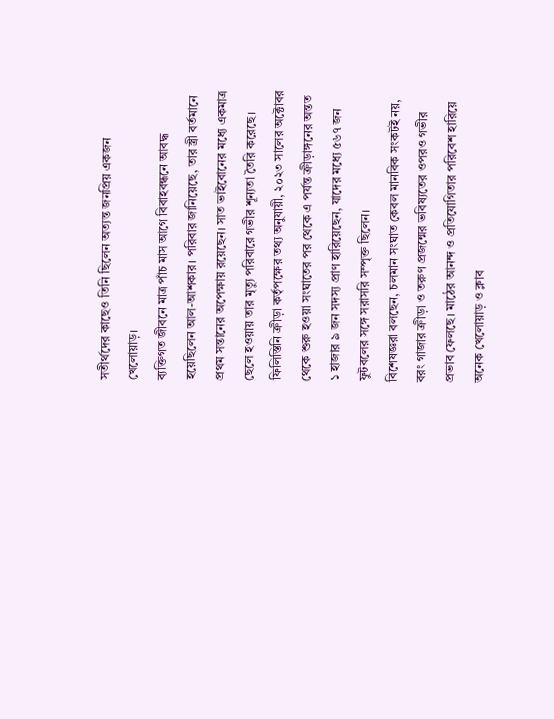সতীর্থদের কাছেও তিনি ছিলেন অত্যন্ত জনপ্রিয় একজন খেলোয়াড়।
ব্যক্তিগত জীবনে মাত্র পাঁচ মাস আগে বিবাহবন্ধনে আবদ্ধ হয়েছিলেন আল-আশকার। পরিবার জানিয়েছে, তার স্ত্রী বর্তমানে প্রথম সন্তানের অপেক্ষায় রয়েছেন। সাত ভাইবোনের মধ্যে একমাত্র ছেলে হওয়ায় তার মৃত্যু পরিবারে গভীর শূন্যতা তৈরি করেছে।
ফিলিস্তিনি ক্রীড়া কর্তৃপক্ষের তথ্য অনুযায়ী, ২০২৩ সালের অক্টোবর থেকে শুরু হওয়া সংঘাতের পর থেকে এ পর্যন্ত ক্রীড়াঙ্গনের অন্তত ১ হাজার ৯ জন সদস্য প্রাণ হারিয়েছেন, যাদের মধ্যে ৫৬৭ জন ফুটবলের সঙ্গে সরাসরি সম্পৃক্ত ছিলেন।
বিশেষজ্ঞরা বলছেন, চলমান সংঘাত কেবল মানবিক সংকটই নয়, বরং গাজার ক্রীড়া ও তরুণ প্রজন্মের ভবিষ্যতের ওপরও গভীর প্রভাব ফেলছে। মাঠের আনন্দ ও প্রতিযোগিতার পরিবেশ হারিয়ে অনেক খেলোয়াড় ও ক্লাব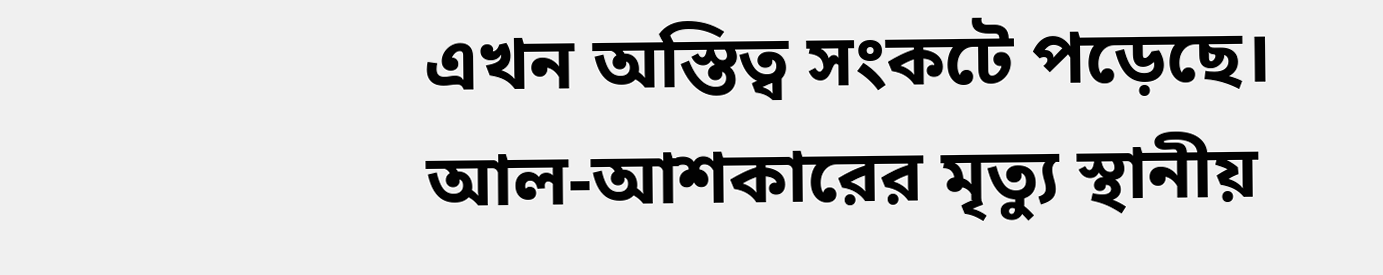এখন অস্তিত্ব সংকটে পড়েছে।
আল-আশকারের মৃত্যু স্থানীয়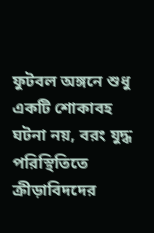ফুটবল অঙ্গনে শুধু একটি শোকাবহ ঘটনা নয়, বরং যুদ্ধ পরিস্থিতিতে ক্রীড়াবিদদের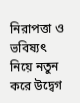নিরাপত্তা ও ভবিষ্যৎ নিয়ে নতুন করে উদ্বেগ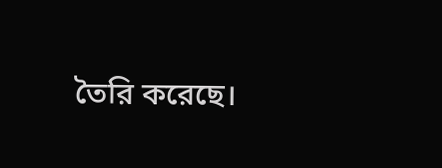তৈরি করেছে।